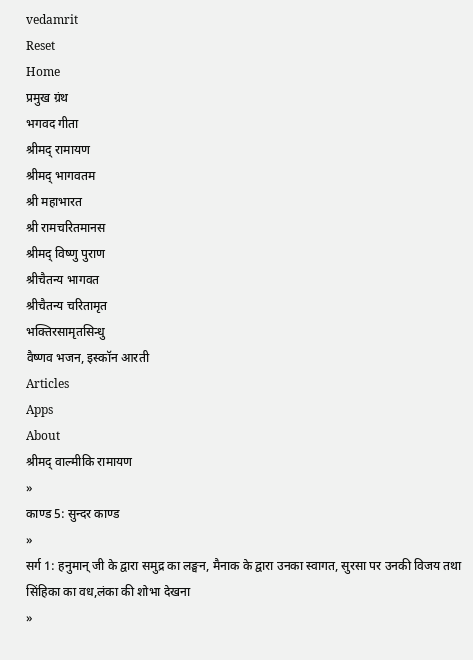vedamrit
Reset
Home
प्रमुख ग्रंथ
भगवद गीता
श्रीमद् रामायण
श्रीमद् भागवतम
श्री महाभारत
श्री रामचरितमानस
श्रीमद् विष्णु पुराण
श्रीचैतन्य भागवत
श्रीचैतन्य चरितामृत
भक्तिरसामृतसिन्धु
वैष्णव भजन, इस्कॉन आरती
Articles
Apps
About
श्रीमद् वाल्मीकि रामायण
»
काण्ड 5: सुन्दर काण्ड
»
सर्ग 1: हनुमान् जी के द्वारा समुद्र का लङ्घन, मैनाक के द्वारा उनका स्वागत, सुरसा पर उनकी विजय तथा सिंहिका का वध,लंका की शोभा देखना
»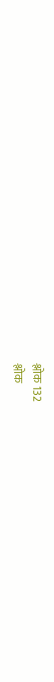श्लोक 132
श्लोक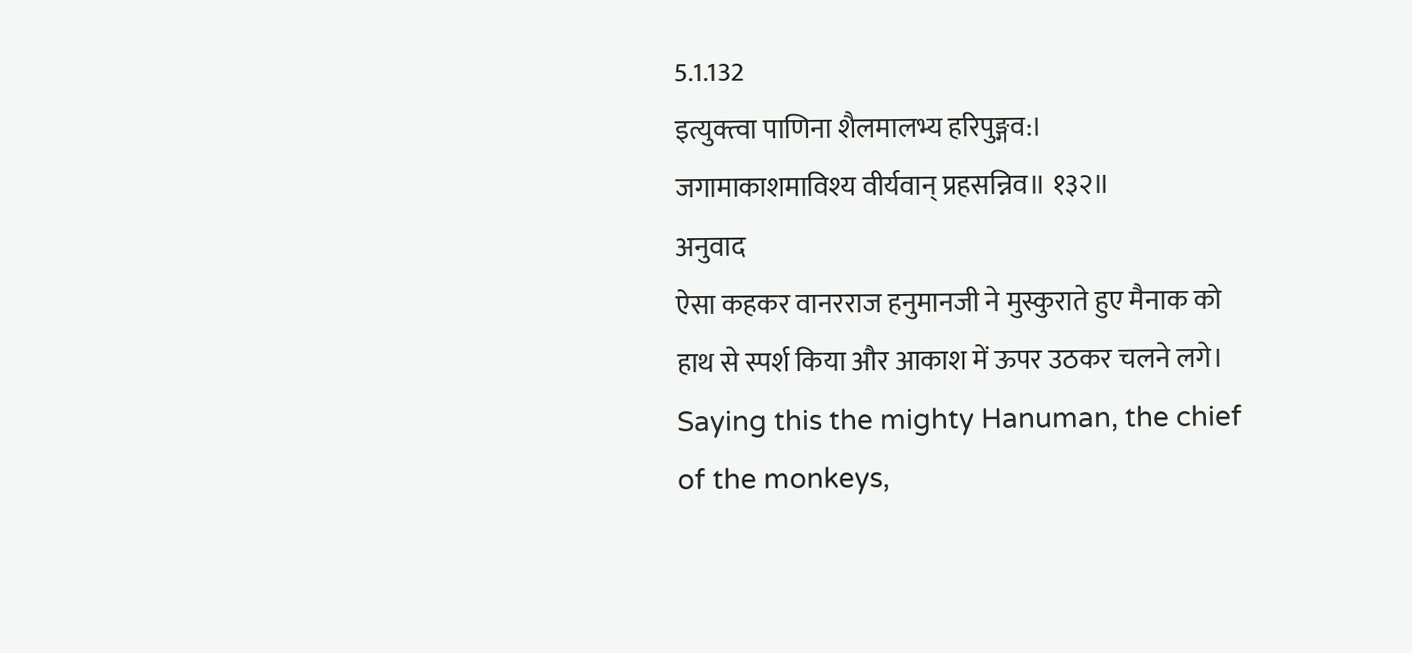5.1.132
इत्युक्त्वा पाणिना शैलमालभ्य हरिपुङ्गव:।
जगामाकाशमाविश्य वीर्यवान् प्रहसन्निव॥ १३२॥
अनुवाद
ऐसा कहकर वानरराज हनुमानजी ने मुस्कुराते हुए मैनाक को हाथ से स्पर्श किया और आकाश में ऊपर उठकर चलने लगे।
Saying this the mighty Hanuman, the chief of the monkeys,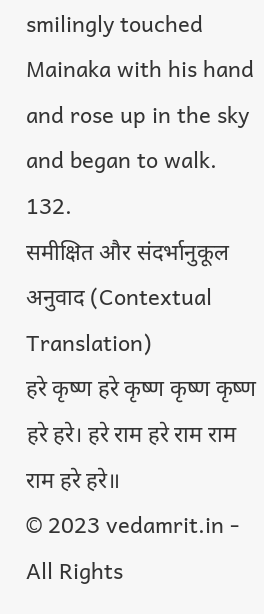smilingly touched Mainaka with his hand and rose up in the sky and began to walk. 132.
समीक्षित और संदर्भानुकूल अनुवाद (Contextual Translation)
हरे कृष्ण हरे कृष्ण कृष्ण कृष्ण हरे हरे। हरे राम हरे राम राम राम हरे हरे॥
© 2023 vedamrit.in - All Rights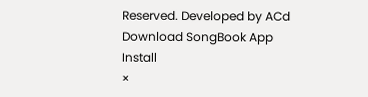Reserved. Developed by ACd
Download SongBook App
Install
×